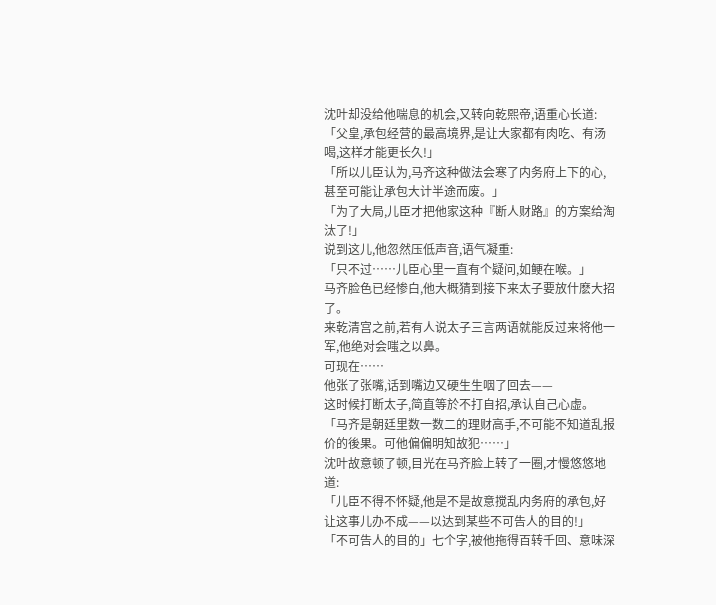沈叶却没给他喘息的机会,又转向乾熙帝,语重心长道:
「父皇,承包经营的最高境界,是让大家都有肉吃、有汤喝,这样才能更长久!」
「所以儿臣认为,马齐这种做法会寒了内务府上下的心,甚至可能让承包大计半途而废。」
「为了大局,儿臣才把他家这种『断人财路』的方案给淘汰了!」
说到这儿,他忽然压低声音,语气凝重:
「只不过……儿臣心里一直有个疑问,如鲠在喉。」
马齐脸色已经惨白,他大概猜到接下来太子要放什麽大招了。
来乾清宫之前,若有人说太子三言两语就能反过来将他一军,他绝对会嗤之以鼻。
可现在……
他张了张嘴,话到嘴边又硬生生咽了回去——
这时候打断太子,简直等於不打自招,承认自己心虚。
「马齐是朝廷里数一数二的理财高手,不可能不知道乱报价的後果。可他偏偏明知故犯……」
沈叶故意顿了顿,目光在马齐脸上转了一圈,才慢悠悠地道:
「儿臣不得不怀疑,他是不是故意搅乱内务府的承包,好让这事儿办不成——以达到某些不可告人的目的!」
「不可告人的目的」七个字,被他拖得百转千回、意味深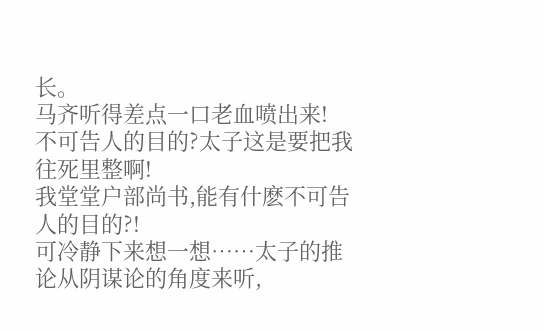长。
马齐听得差点一口老血喷出来!
不可告人的目的?太子这是要把我往死里整啊!
我堂堂户部尚书,能有什麽不可告人的目的?!
可冷静下来想一想……太子的推论从阴谋论的角度来听,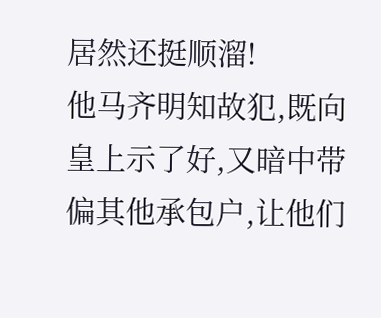居然还挺顺溜!
他马齐明知故犯,既向皇上示了好,又暗中带偏其他承包户,让他们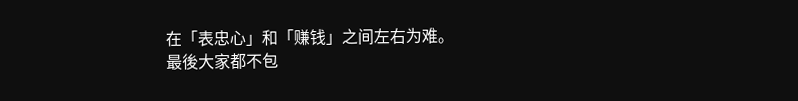在「表忠心」和「赚钱」之间左右为难。
最後大家都不包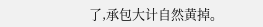了,承包大计自然黄掉。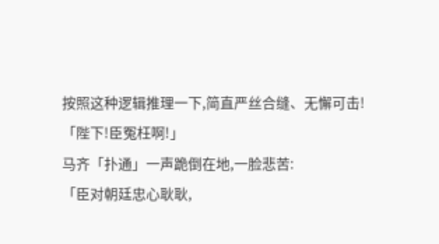按照这种逻辑推理一下,简直严丝合缝、无懈可击!
「陛下!臣冤枉啊!」
马齐「扑通」一声跪倒在地,一脸悲苦:
「臣对朝廷忠心耿耿,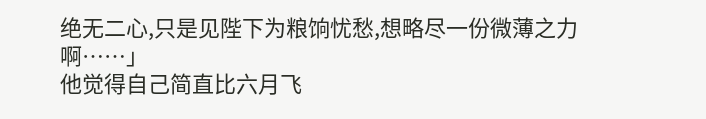绝无二心,只是见陛下为粮饷忧愁,想略尽一份微薄之力啊……」
他觉得自己简直比六月飞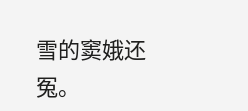雪的窦娥还冤。